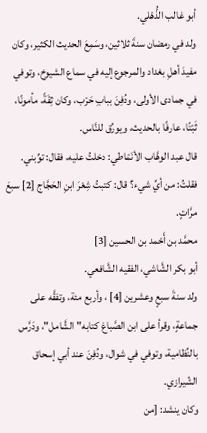أبو غالب الذُّهْلي.
ولد في رمضان سنةَ ثلاثين، وسَمِعَ الحديث الكثير، وكان مفيدَ أهلِ بغداد والمرجوع إليه في سماع الشيوخ، وتوفي في جمادى الأولى، ودُفِنَ ببابِ حَرْب، وكان ثِقَةً، مأمونًا، ثَبْتًا، عارفًا بالحديث، ويورِّق للنَّاس.
قال عبد الوهَّاب الأنَمْاطي: دخلتُ عليه، فقال: توِّبني. فقلتُ: من أيِّ شيء؟ قال: كتبتُ شِعْرَ ابنِ الحَجَّاج [2] سبعَ مرَّاتٍ.
محمَّد بن أَحْمد بن الحسين [3]
أبو بكر الشَّاشي، الفقيه الشَّافعي.
ولد سنةَ سبعٍ وعشرين [4] ، وأربع مئة، وتفقَّه على جماعةٍ، وقرأ على ابن الصَّباغ كتابه"الشَّامل"، ودَرَّس بالنِّظامية، وتوفي في شوال، ودُفِنَ عند أبي إسحاق الشّيرازي.
وكان ينشد: [من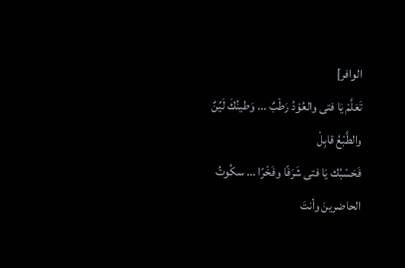الوافر]
تَعَلَّمْ يَا فتى والعُوْدُ رَطْبٌ ... وَطينُكَ لَيِّنٌ والطَّبْعُ قابِلْ
فَحَسْبُك يَا فتى شَرَفًا وفَخْرًا ... سكُوتُ الحاضرينَ وأنتَ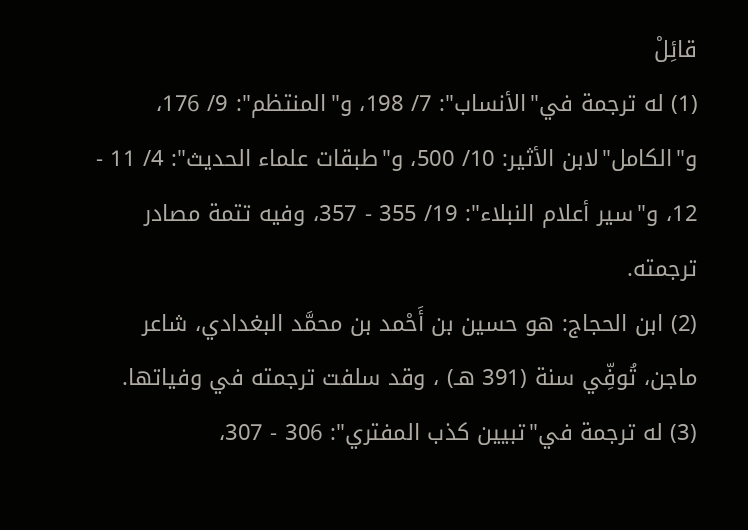قائِلْ
(1) له ترجمة في"الأنساب": 7/ 198، و"المنتظم": 9/ 176، و"الكامل"لابن الأثير: 10/ 500، و"طبقات علماء الحديث": 4/ 11 - 12، و"سير أعلام النبلاء": 19/ 355 - 357، وفيه تتمة مصادر ترجمته.
(2) ابن الحجاج: هو حسين بن أَحْمد بن محمَّد البغدادي، شاعر ماجن، تُوفِّي سنة (391 هـ) ، وقد سلفت ترجمته في وفياتها.
(3) له ترجمة في"تبيين كذب المفتري": 306 - 307،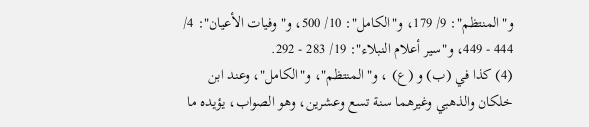و"المنتظم": 9/ 179، و"الكامل": 10/ 500، و"وفيات الأعيان": 4/ 444 - 449، و"سير أعلام النبلاء": 19/ 283 - 292.
(4) كذا في (ب) و (ع) ، و"المنتظم"، و"الكامل"، وعند ابن خلكان والذهبي وغيرهما سنة تسع وعشرين، وهو الصواب، يؤيده ما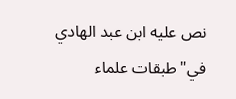نص عليه ابن عبد الهادي في"طبقات علماء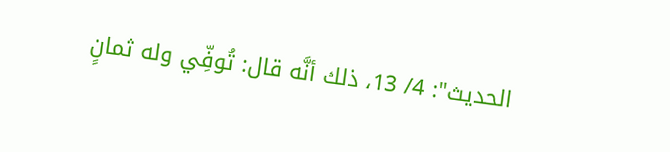الحديث": 4/ 13، ذلك أنَّه قال: تُوفِّي وله ثمانٍ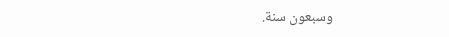وسبعون سنة.